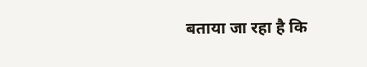बताया जा रहा है कि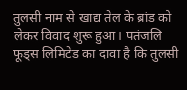तुलसी नाम से खाद्य तेल के ब्रांड को लेकर विवाद शुरू हुआ। पतंजलि फूड्स लिमिटेड का दावा है कि तुलसी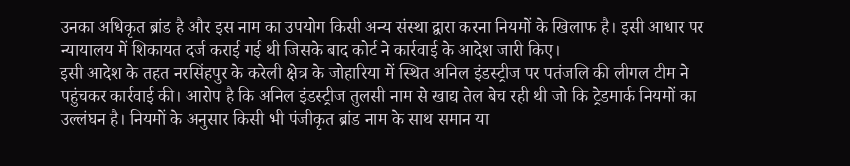उनका अधिकृत ब्रांड है और इस नाम का उपयोग किसी अन्य संस्था द्वारा करना नियमों के खिलाफ है। इसी आधार पर न्यायालय में शिकायत दर्ज कराई गई थी जिसके बाद कोर्ट ने कार्रवाई के आदेश जारी किए।
इसी आदेश के तहत नरसिंहपुर के करेली क्षेत्र के जोहारिया में स्थित अनिल इंडस्ट्रीज पर पतंजलि की लीगल टीम ने पहुंचकर कार्रवाई की। आरोप है कि अनिल इंडस्ट्रीज तुलसी नाम से खाद्य तेल बेच रही थी जो कि ट्रेडमार्क नियमों का उल्लंघन है। नियमों के अनुसार किसी भी पंजीकृत ब्रांड नाम के साथ समान या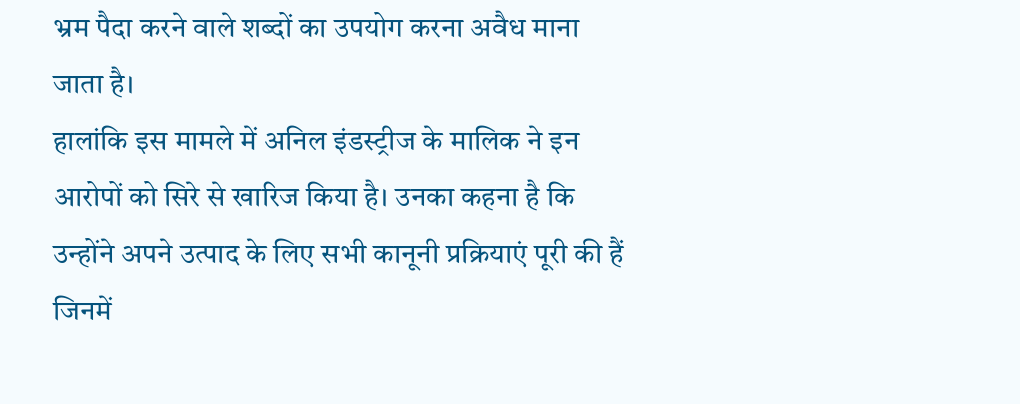भ्रम पैदा करने वाले शब्दों का उपयोग करना अवैध माना जाता है।
हालांकि इस मामले में अनिल इंडस्ट्रीज के मालिक ने इन आरोपों को सिरे से खारिज किया है। उनका कहना है कि उन्होंने अपने उत्पाद के लिए सभी कानूनी प्रक्रियाएं पूरी की हैं जिनमें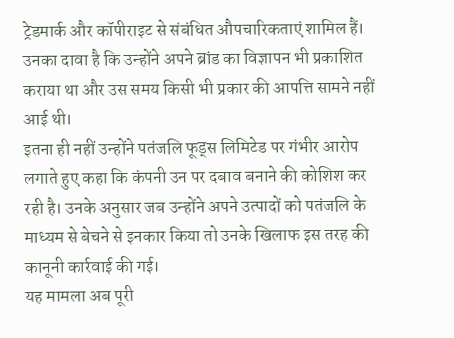ट्रेडमार्क और कॉपीराइट से संबंधित औपचारिकताएं शामिल हैं। उनका दावा है कि उन्होंने अपने ब्रांड का विज्ञापन भी प्रकाशित कराया था और उस समय किसी भी प्रकार की आपत्ति सामने नहीं आई थी।
इतना ही नहीं उन्होंने पतंजलि फूड्स लिमिटेड पर गंभीर आरोप लगाते हुए कहा कि कंपनी उन पर दबाव बनाने की कोशिश कर रही है। उनके अनुसार जब उन्होंने अपने उत्पादों को पतंजलि के माध्यम से बेचने से इनकार किया तो उनके खिलाफ इस तरह की कानूनी कार्रवाई की गई।
यह मामला अब पूरी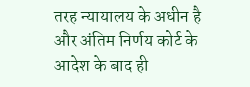तरह न्यायालय के अधीन है और अंतिम निर्णय कोर्ट के आदेश के बाद ही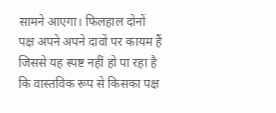सामने आएगा। फिलहाल दोनों पक्ष अपने अपने दावों पर कायम हैं जिससे यह स्पष्ट नहीं हो पा रहा है कि वास्तविक रूप से किसका पक्ष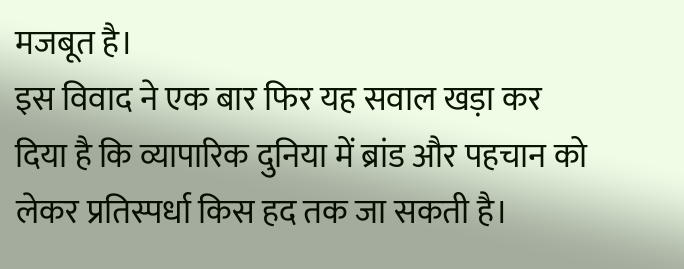मजबूत है।
इस विवाद ने एक बार फिर यह सवाल खड़ा कर दिया है कि व्यापारिक दुनिया में ब्रांड और पहचान को लेकर प्रतिस्पर्धा किस हद तक जा सकती है।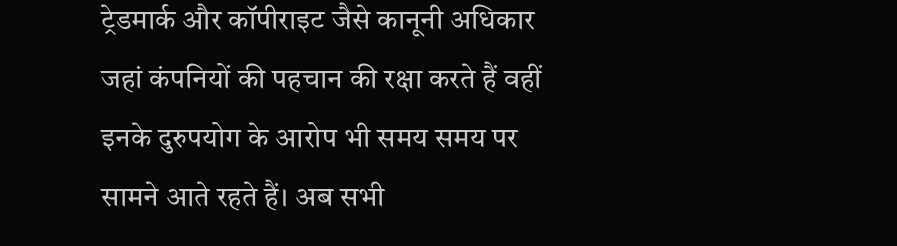ट्रेडमार्क और कॉपीराइट जैसे कानूनी अधिकार जहां कंपनियों की पहचान की रक्षा करते हैं वहीं इनके दुरुपयोग के आरोप भी समय समय पर सामने आते रहते हैं। अब सभी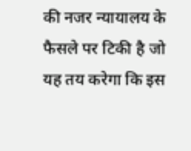की नजर न्यायालय के फैसले पर टिकी है जो यह तय करेगा कि इस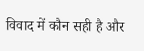विवाद में कौन सही है और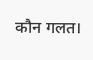कौन गलत।